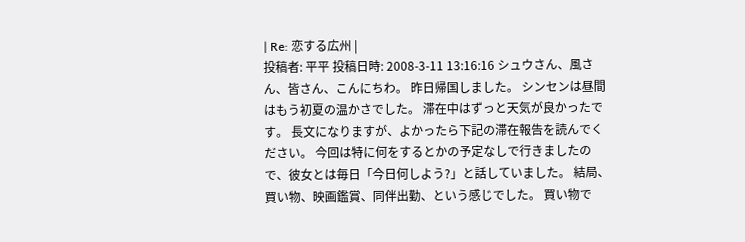| Re: 恋する広州 |
投稿者: 平平 投稿日時: 2008-3-11 13:16:16 シュウさん、風さん、皆さん、こんにちわ。 昨日帰国しました。 シンセンは昼間はもう初夏の温かさでした。 滞在中はずっと天気が良かったです。 長文になりますが、よかったら下記の滞在報告を読んでください。 今回は特に何をするとかの予定なしで行きましたので、彼女とは毎日「今日何しよう?」と話していました。 結局、買い物、映画鑑賞、同伴出勤、という感じでした。 買い物で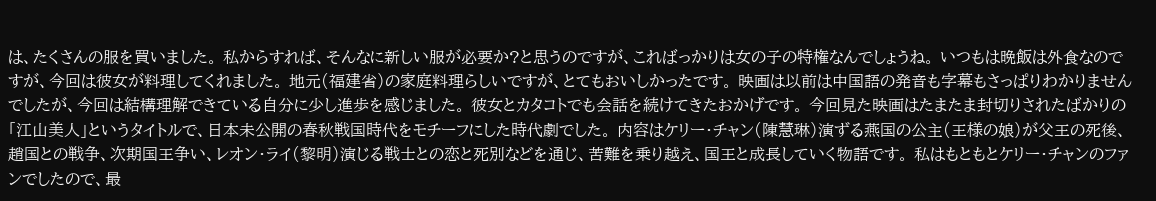は、たくさんの服を買いました。 私からすれば、そんなに新しい服が必要か?と思うのですが、こればっかりは女の子の特権なんでしょうね。 いつもは晩飯は外食なのですが、今回は彼女が料理してくれました。 地元(福建省)の家庭料理らしいですが、とてもおいしかったです。 映画は以前は中国語の発音も字幕もさっぱりわかりませんでしたが、今回は結構理解できている自分に少し進歩を感じました。 彼女とカタコトでも会話を続けてきたおかげです。 今回見た映画はたまたま封切りされたばかりの「江山美人」というタイトルで、日本未公開の春秋戦国時代をモチーフにした時代劇でした。 内容はケリー・チャン(陳慧琳)演ずる燕国の公主(王様の娘)が父王の死後、趙国との戦争、次期国王争い、レオン・ライ(黎明)演じる戦士との恋と死別などを通じ、苦難を乗り越え、国王と成長していく物語です。 私はもともとケリー・チャンのファンでしたので、最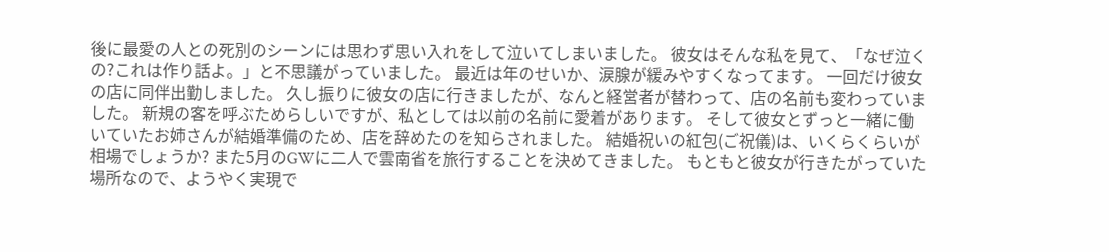後に最愛の人との死別のシーンには思わず思い入れをして泣いてしまいました。 彼女はそんな私を見て、「なぜ泣くの?これは作り話よ。」と不思議がっていました。 最近は年のせいか、涙腺が緩みやすくなってます。 一回だけ彼女の店に同伴出勤しました。 久し振りに彼女の店に行きましたが、なんと経営者が替わって、店の名前も変わっていました。 新規の客を呼ぶためらしいですが、私としては以前の名前に愛着があります。 そして彼女とずっと一緒に働いていたお姉さんが結婚準備のため、店を辞めたのを知らされました。 結婚祝いの紅包(ご祝儀)は、いくらくらいが相場でしょうか? また5月のGWに二人で雲南省を旅行することを決めてきました。 もともと彼女が行きたがっていた場所なので、ようやく実現で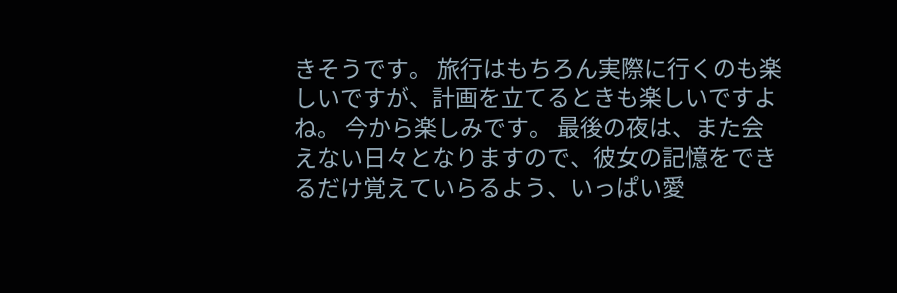きそうです。 旅行はもちろん実際に行くのも楽しいですが、計画を立てるときも楽しいですよね。 今から楽しみです。 最後の夜は、また会えない日々となりますので、彼女の記憶をできるだけ覚えていらるよう、いっぱい愛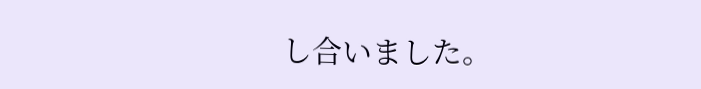し合いました。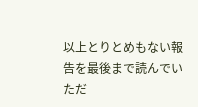以上とりとめもない報告を最後まで読んでいただ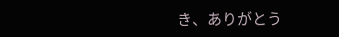き、ありがとう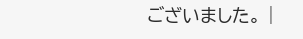ございました。 |